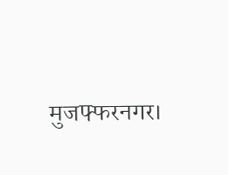मुजफ्फरनगर।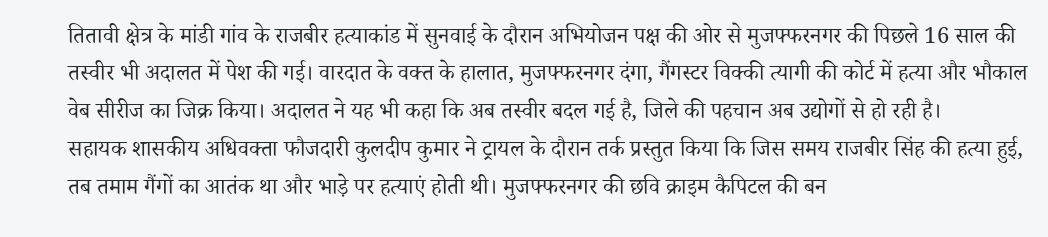तितावी क्षेत्र के मांडी गांव के राजबीर हत्याकांड में सुनवाई के दौरान अभियोजन पक्ष की ओर से मुजफ्फरनगर की पिछले 16 साल की तस्वीर भी अदालत में पेश की गई। वारदात के वक्त के हालात, मुजफ्फरनगर दंगा, गैंगस्टर विक्की त्यागी की कोर्ट में हत्या और भौकाल वेब सीरीज का जिक्र किया। अदालत ने यह भी कहा कि अब तस्वीर बदल गई है, जिले की पहचान अब उद्योगों से हो रही है।
सहायक शासकीय अधिवक्ता फौजदारी कुलदीप कुमार ने ट्रायल के दौरान तर्क प्रस्तुत किया कि जिस समय राजबीर सिंह की हत्या हुई, तब तमाम गैंगों का आतंक था और भाड़े पर हत्याएं होती थी। मुजफ्फरनगर की छवि क्राइम कैपिटल की बन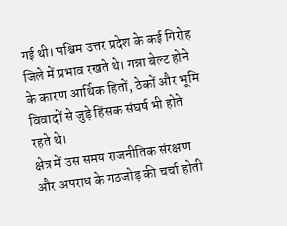गई थी। पश्चिम उत्तर प्रदेश के कई गिरोह जिले में प्रभाव रखते थे। गन्ना बेल्ट होने के कारण आर्थिक हितों, ठेकों और भूमि विवादों से जुड़े हिंसक संघर्ष भी होते रहते थे।
क्षेत्र में उस समय राजनीतिक संरक्षण और अपराध के गठजोड़ की चर्चा होती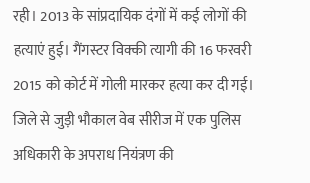रही। 2013 के सांप्रदायिक दंगों में कई लोगों की हत्याएं हुई। गैंगस्टर विक्की त्यागी की 16 फरवरी 2015 को कोर्ट में गोली मारकर हत्या कर दी गई। जिले से जुड़ी भौकाल वेब सीरीज में एक पुलिस अधिकारी के अपराध नियंत्रण की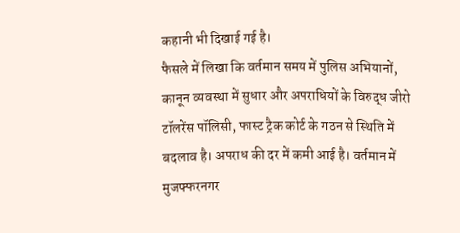कहानी भी दिखाई गई है।
फैसले में लिखा कि वर्तमान समय में पुलिस अभियानों, कानून व्यवस्था में सुधार और अपराधियों के विरुद्ध जीरो टॉलरेंस पॉलिसी, फास्ट ट्रैक कोर्ट के गठन से स्थिति में बदलाव है। अपराध की दर में कमी आई है। वर्तमान में मुजफ्फरनगर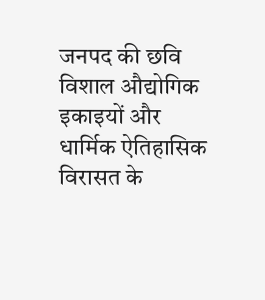जनपद की छवि विशाल औद्योगिक इकाइयों और धार्मिक ऐतिहासिक विरासत के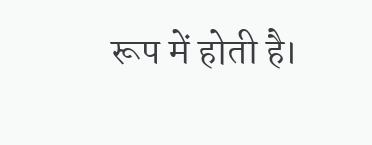रूप में होती है।